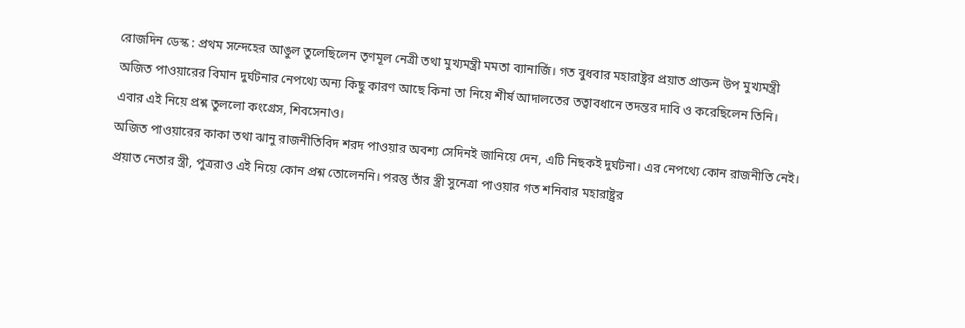রোজদিন ডেস্ক : প্রথম সন্দেহের আঙুল তুলেছিলেন তৃণমূল নেত্রী তথা মুখ্যমন্ত্রী মমতা ব্যানার্জি। গত বুধবার মহারাষ্ট্রর প্রয়াত প্রাক্তন উপ মুখ্যমন্ত্রী অজিত পাওয়ারের বিমান দুর্ঘটনার নেপথ্যে অন্য কিছু কারণ আছে কিনা তা নিয়ে শীর্ষ আদালতের তত্বাবধানে তদন্তর দাবি ও করেছিলেন তিনি।
এবার এই নিয়ে প্রশ্ন তুললো কংগ্রেস, শিবসেনাও।
অজিত পাওয়ারের কাকা তথা ঝানু রাজনীতিবিদ শরদ পাওয়ার অবশ্য সেদিনই জানিয়ে দেন, এটি নিছকই দুর্ঘটনা। এর নেপথ্যে কোন রাজনীতি নেই।
প্রয়াত নেতার স্ত্রী, পুত্ররাও এই নিয়ে কোন প্রশ্ন তোলেননি। পরন্তু তাঁর স্ত্রী সুনেত্রা পাওয়ার গত শনিবার মহারাষ্ট্রর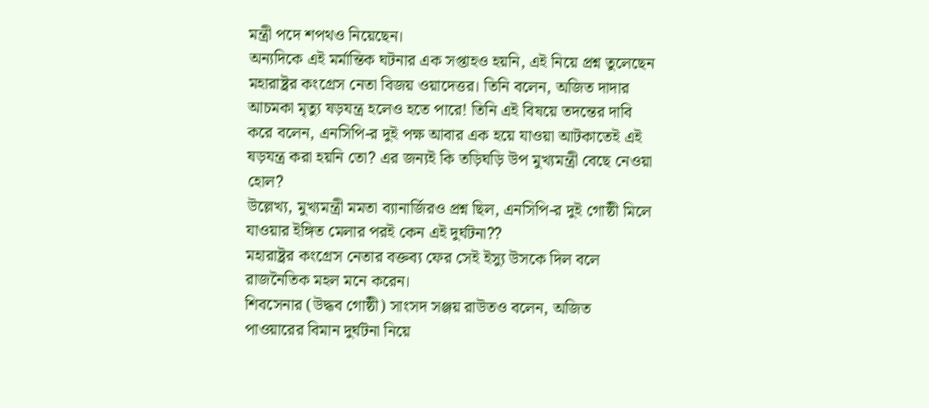মন্ত্রী পদে শপথও নিয়েছেন।
অন্যদিকে এই মর্মান্তিক ঘটনার এক সপ্তাহও হয়নি, এই নিয়ে প্রশ্ন তুলেছেন মহারাষ্ট্রর কংগ্রেস নেতা বিজয় ওয়াদেত্তর। তিনি বলেন, অজিত দাদার আচমকা মৃত্যু ষড়যন্ত্র হলেও হতে পারে! তিনি এই বিষয়ে তদন্তের দাবি করে বলেন, এনসিপি-র দুই পক্ষ আবার এক হয়ে যাওয়া আটকাতেই এই ষড়যন্ত্র করা হয়নি তো? এর জন্যই কি তড়িঘড়ি উপ মুখ্যমন্ত্রী বেছে নেওয়া হোল?
উল্লেখ্য, মুখ্যমন্ত্রী মমতা ব্যানার্জিরও প্রশ্ন ছিল, এনসিপি-র দুই গোষ্ঠী মিলে যাওয়ার ইঙ্গিত মেলার পরই কেন এই দুর্ঘটনা??
মহারাষ্ট্রর কংগ্রেস নেতার বক্তব্য ফের সেই ইস্যু উসকে দিল বলে রাজনৈতিক মহল মনে করেন।
শিবসেনার (উদ্ধব গোষ্ঠী) সাংসদ সঞ্জয় রাউতও বলেন, অজিত পাওয়ারের বিমান দুর্ঘটনা নিয়ে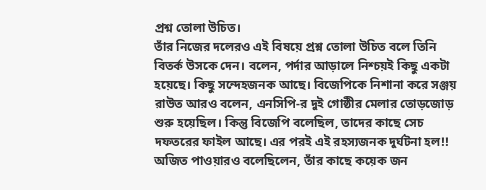প্রশ্ন তোলা উচিত।
তাঁর নিজের দলেরও এই বিষয়ে প্রশ্ন তোলা উচিত বলে তিনি বিতর্ক উসকে দেন। বলেন, পর্দার আড়ালে নিশ্চয়ই কিছু একটা হয়েছে। কিছু সন্দেহজনক আছে। বিজেপিকে নিশানা করে সঞ্জয় রাউত আরও বলেন, এনসিপি-র দুই গোষ্ঠীর মেলার তোড়জোড় শুরু হয়েছিল। কিন্তু বিজেপি বলেছিল, তাদের কাছে সেচ দফতরের ফাইল আছে। এর পরই এই রহস্যজনক দুর্ঘটনা হল!! অজিত পাওয়ারও বলেছিলেন, তাঁর কাছে কয়েক জন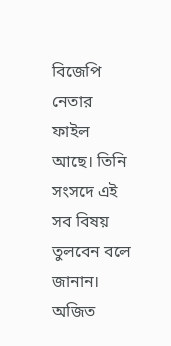বিজেপি নেতার ফাইল আছে। তিনি সংসদে এই সব বিষয় তুলবেন বলে জানান।
অজিত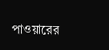পাওয়ারের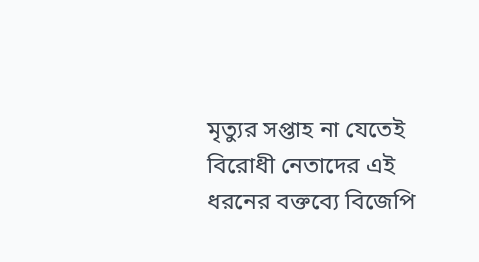মৃত্যুর সপ্তাহ না যেতেই বিরোধী নেতাদের এই ধরনের বক্তব্যে বিজেপি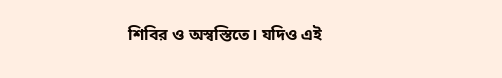শিবির ও অস্বস্তিতে। যদিও এই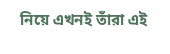নিয়ে এখনই তাঁরা এই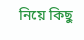নিয়ে কিছু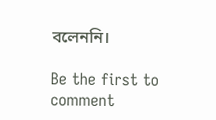বলেননি।

Be the first to comment